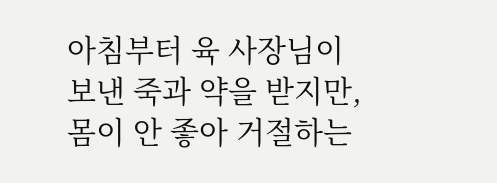아침부터 육 사장님이 보낸 죽과 약을 받지만, 몸이 안 좋아 거절하는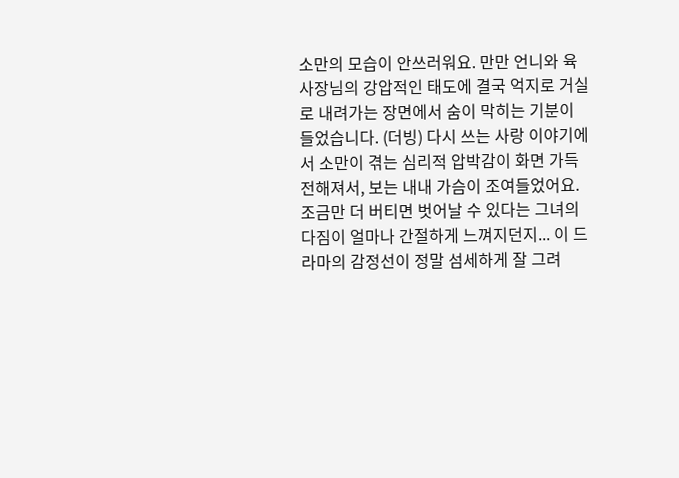소만의 모습이 안쓰러워요. 만만 언니와 육 사장님의 강압적인 태도에 결국 억지로 거실로 내려가는 장면에서 숨이 막히는 기분이 들었습니다. (더빙) 다시 쓰는 사랑 이야기에서 소만이 겪는 심리적 압박감이 화면 가득 전해져서, 보는 내내 가슴이 조여들었어요. 조금만 더 버티면 벗어날 수 있다는 그녀의 다짐이 얼마나 간절하게 느껴지던지... 이 드라마의 감정선이 정말 섬세하게 잘 그려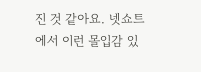진 것 같아요. 넷쇼트에서 이런 몰입감 있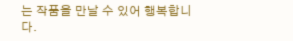는 작품을 만날 수 있어 행복합니다.